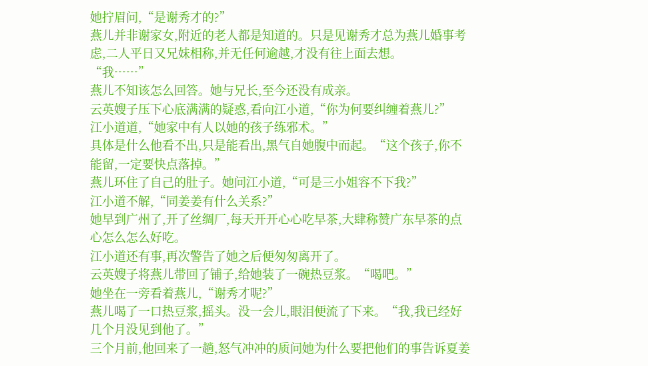她拧眉问,“是谢秀才的?”
燕儿并非谢家女,附近的老人都是知道的。只是见谢秀才总为燕儿婚事考虑,二人平日又兄妹相称,并无任何逾越,才没有往上面去想。
“我……”
燕儿不知该怎么回答。她与兄长,至今还没有成亲。
云英嫂子压下心底满满的疑惑,看向江小道,“你为何要纠缠着燕儿?”
江小道道,“她家中有人以她的孩子练邪术。”
具体是什么他看不出,只是能看出,黑气自她腹中而起。“这个孩子,你不能留,一定要快点落掉。”
燕儿环住了自己的肚子。她问江小道,“可是三小姐容不下我?”
江小道不解,“同姜姜有什么关系?”
她早到广州了,开了丝绸厂,每天开开心心吃早茶,大肆称赞广东早茶的点心怎么怎么好吃。
江小道还有事,再次警告了她之后便匆匆离开了。
云英嫂子将燕儿带回了铺子,给她装了一碗热豆浆。“喝吧。”
她坐在一旁看着燕儿,“谢秀才呢?”
燕儿喝了一口热豆浆,摇头。没一会儿,眼泪便流了下来。“我,我已经好几个月没见到他了。”
三个月前,他回来了一趟,怒气冲冲的质问她为什么要把他们的事告诉夏姜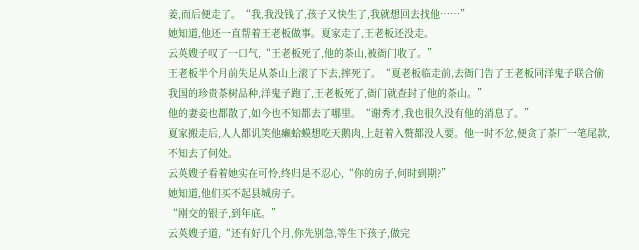姜,而后便走了。“我,我没钱了,孩子又快生了,我就想回去找他……”
她知道,他还一直帮着王老板做事。夏家走了,王老板还没走。
云英嫂子叹了一口气,“王老板死了,他的茶山,被衙门收了。”
王老板半个月前失足从茶山上滚了下去,摔死了。“夏老板临走前,去衙门告了王老板同洋鬼子联合偷我国的珍贵茶树品种,洋鬼子跑了,王老板死了,衙门就查封了他的茶山。”
他的妻妾也都散了,如今也不知都去了哪里。“谢秀才,我也很久没有他的消息了。”
夏家搬走后,人人都讥笑他癞蛤蟆想吃天鹅肉,上赶着入赘都没人要。他一时不忿,便贪了茶厂一笔尾款,不知去了何处。
云英嫂子看着她实在可怜,终归是不忍心,“你的房子,何时到期?”
她知道,他们买不起县城房子。
“刚交的银子,到年底。”
云英嫂子道,“还有好几个月,你先别急,等生下孩子,做完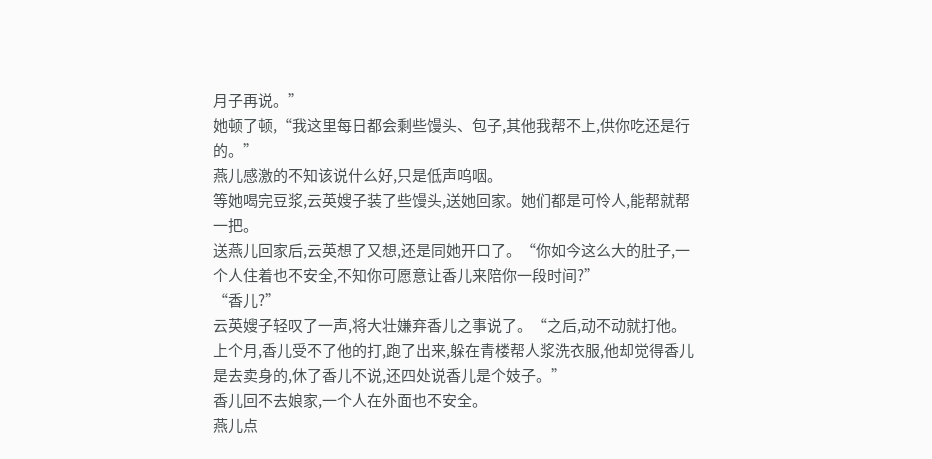月子再说。”
她顿了顿,“我这里每日都会剩些馒头、包子,其他我帮不上,供你吃还是行的。”
燕儿感激的不知该说什么好,只是低声呜咽。
等她喝完豆浆,云英嫂子装了些馒头,送她回家。她们都是可怜人,能帮就帮一把。
送燕儿回家后,云英想了又想,还是同她开口了。“你如今这么大的肚子,一个人住着也不安全,不知你可愿意让香儿来陪你一段时间?”
“香儿?”
云英嫂子轻叹了一声,将大壮嫌弃香儿之事说了。“之后,动不动就打他。上个月,香儿受不了他的打,跑了出来,躲在青楼帮人浆洗衣服,他却觉得香儿是去卖身的,休了香儿不说,还四处说香儿是个妓子。”
香儿回不去娘家,一个人在外面也不安全。
燕儿点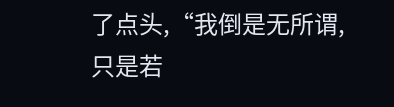了点头,“我倒是无所谓,只是若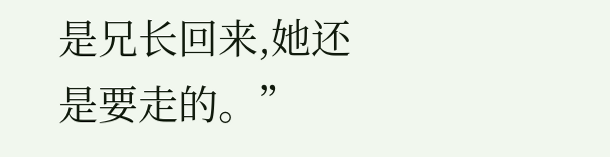是兄长回来,她还是要走的。”